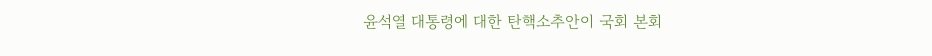윤석열 대통령에 대한 탄핵소추안이 국회 본회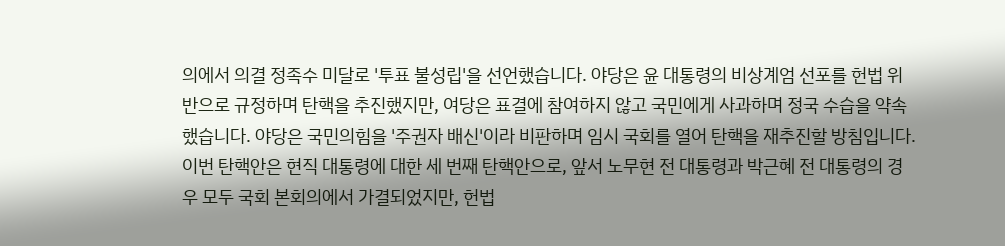의에서 의결 정족수 미달로 '투표 불성립'을 선언했습니다. 야당은 윤 대통령의 비상계엄 선포를 헌법 위반으로 규정하며 탄핵을 추진했지만, 여당은 표결에 참여하지 않고 국민에게 사과하며 정국 수습을 약속했습니다. 야당은 국민의힘을 '주권자 배신'이라 비판하며 임시 국회를 열어 탄핵을 재추진할 방침입니다. 이번 탄핵안은 현직 대통령에 대한 세 번째 탄핵안으로, 앞서 노무현 전 대통령과 박근혜 전 대통령의 경우 모두 국회 본회의에서 가결되었지만, 헌법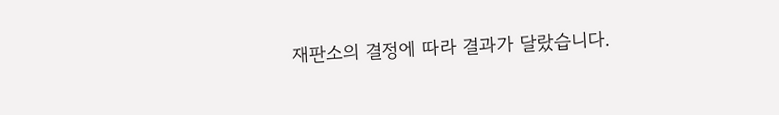재판소의 결정에 따라 결과가 달랐습니다.